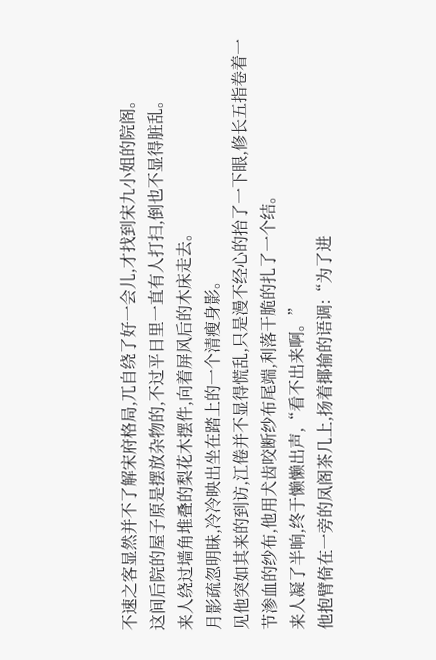不速之客显然并不了解宋府格局,兀自绕了好一会儿,才找到宋九小姐的院阁。
这间后院的屋子原是摆放杂物的,不过平日里一直有人打扫,倒也不显得脏乱。
来人绕过墙角堆叠的梨花木摆件,向着屏风后的木床走去。
月影疏忽明昧,冷冷映出坐在踏上的一个清瘦身影。
见他突如其来的到访,江倦并不显得慌乱,只是漫不经心的抬了一下眼,修长五指卷着一节渗血的纱布,他用犬齿咬断纱布尾端,利落干脆的扎了一个结。
来人凝了半晌,终于懒懒出声,“看不出来啊。”
他抱臂倚在一旁的凤阁茶几上,扬着揶揄的语调:“为了进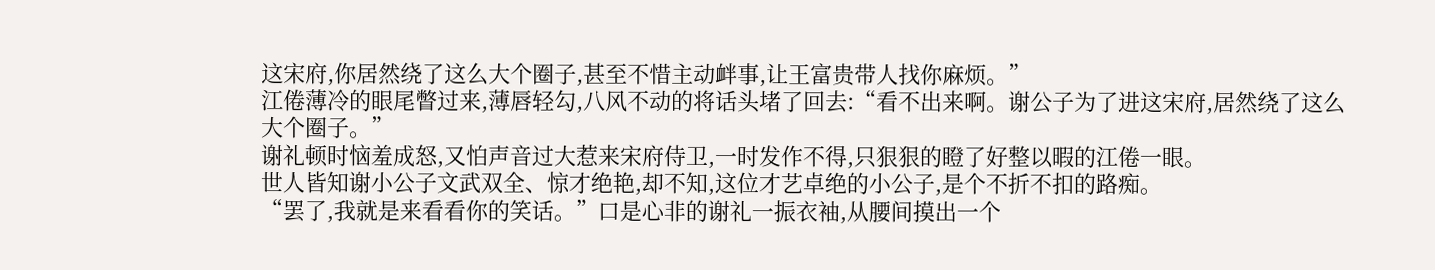这宋府,你居然绕了这么大个圈子,甚至不惜主动衅事,让王富贵带人找你麻烦。”
江倦薄冷的眼尾瞥过来,薄唇轻勾,八风不动的将话头堵了回去:“看不出来啊。谢公子为了进这宋府,居然绕了这么大个圈子。”
谢礼顿时恼羞成怒,又怕声音过大惹来宋府侍卫,一时发作不得,只狠狠的瞪了好整以暇的江倦一眼。
世人皆知谢小公子文武双全、惊才绝艳,却不知,这位才艺卓绝的小公子,是个不折不扣的路痴。
“罢了,我就是来看看你的笑话。”口是心非的谢礼一振衣袖,从腰间摸出一个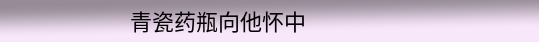青瓷药瓶向他怀中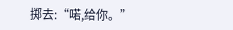掷去:“喏,给你。”